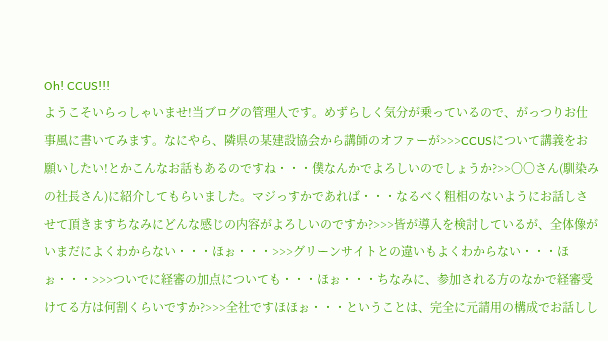Oh! CCUS!!!
ようこそいらっしゃいませ!当ブログの管理人です。めずらしく気分が乗っているので、がっつりお仕事風に書いてみます。なにやら、隣県の某建設協会から講師のオファーが>>>CCUSについて講義をお願いしたい!とかこんなお話もあるのですね・・・僕なんかでよろしいのでしょうか?>>〇〇さん(馴染みの社長さん)に紹介してもらいました。マジっすかであれば・・・なるべく粗相のないようにお話しさせて頂きますちなみにどんな感じの内容がよろしいのですか?>>>皆が導入を検討しているが、全体像がいまだによくわからない・・・ほぉ・・・>>>グリーンサイトとの違いもよくわからない・・・ほぉ・・・>>>ついでに経審の加点についても・・・ほぉ・・・ちなみに、参加される方のなかで経審受けてる方は何割くらいですか?>>>全社ですほほぉ・・・ということは、完全に元請用の構成でお話しし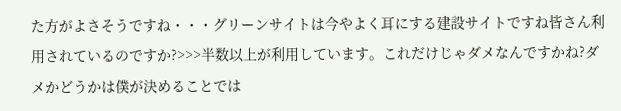た方がよさそうですね・・・グリーンサイトは今やよく耳にする建設サイトですね皆さん利用されているのですか?>>>半数以上が利用しています。これだけじゃダメなんですかね?ダメかどうかは僕が決めることでは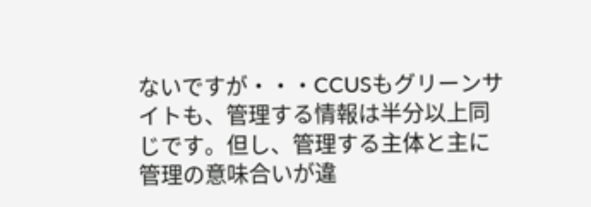ないですが・・・CCUSもグリーンサイトも、管理する情報は半分以上同じです。但し、管理する主体と主に管理の意味合いが違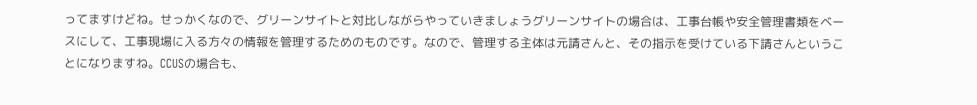ってますけどね。せっかくなので、グリーンサイトと対比しながらやっていきましょうグリーンサイトの場合は、工事台帳や安全管理書類をベースにして、工事現場に入る方々の情報を管理するためのものです。なので、管理する主体は元請さんと、その指示を受けている下請さんということになりますね。CCUSの場合も、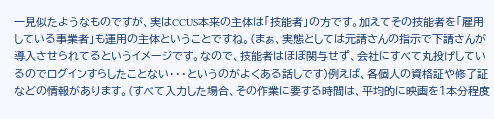一見似たようなものですが、実はCCUS本来の主体は「技能者」の方です。加えてその技能者を「雇用している事業者」も運用の主体ということですね。(まぁ、実態としては元請さんの指示で下請さんが導入させられてるというイメージです。なので、技能者はほぼ関与せず、会社にすべて丸投げしているのでログインすらしたことない・・・というのがよくある話しです)例えば、各個人の資格証や修了証などの情報があります。(すべて入力した場合、その作業に要する時間は、平均的に映画を1本分程度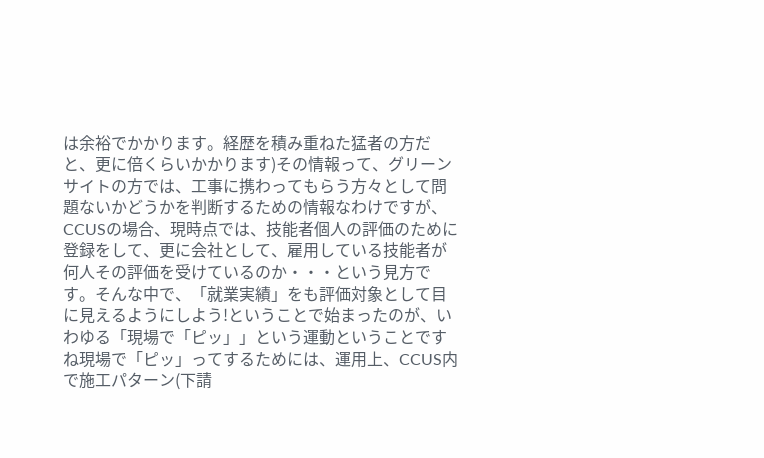は余裕でかかります。経歴を積み重ねた猛者の方だと、更に倍くらいかかります)その情報って、グリーンサイトの方では、工事に携わってもらう方々として問題ないかどうかを判断するための情報なわけですが、CCUSの場合、現時点では、技能者個人の評価のために登録をして、更に会社として、雇用している技能者が何人その評価を受けているのか・・・という見方です。そんな中で、「就業実績」をも評価対象として目に見えるようにしよう!ということで始まったのが、いわゆる「現場で「ピッ」」という運動ということですね現場で「ピッ」ってするためには、運用上、CCUS内で施工パターン(下請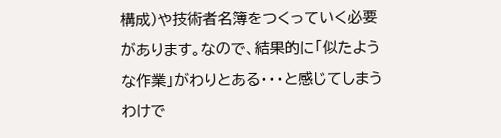構成)や技術者名簿をつくっていく必要があります。なので、結果的に「似たような作業」がわりとある・・・と感じてしまうわけで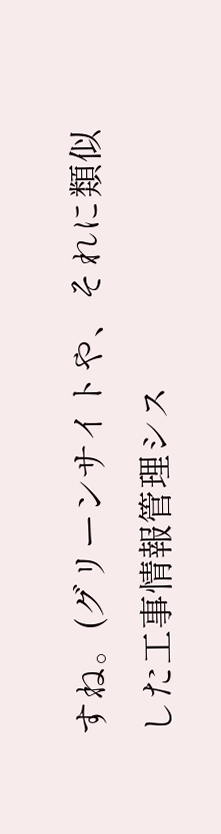すね。(グリーンサイトや、それに類似した工事情報管理シス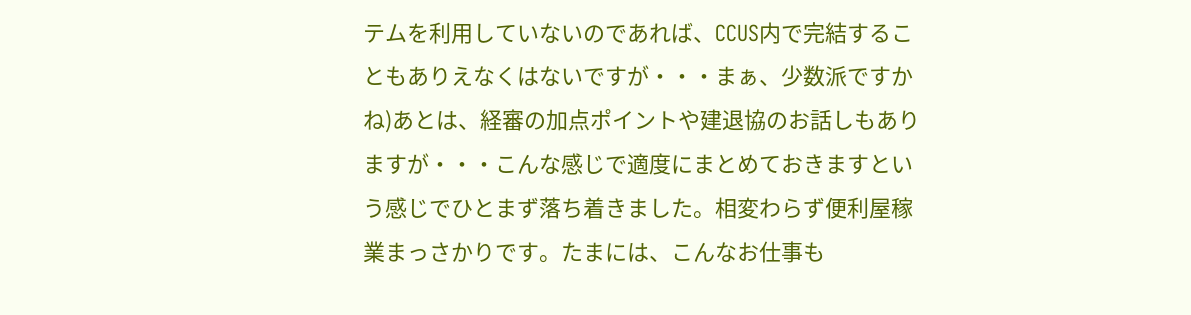テムを利用していないのであれば、CCUS内で完結することもありえなくはないですが・・・まぁ、少数派ですかね)あとは、経審の加点ポイントや建退協のお話しもありますが・・・こんな感じで適度にまとめておきますという感じでひとまず落ち着きました。相変わらず便利屋稼業まっさかりです。たまには、こんなお仕事も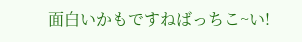面白いかもですねばっちこ~い!